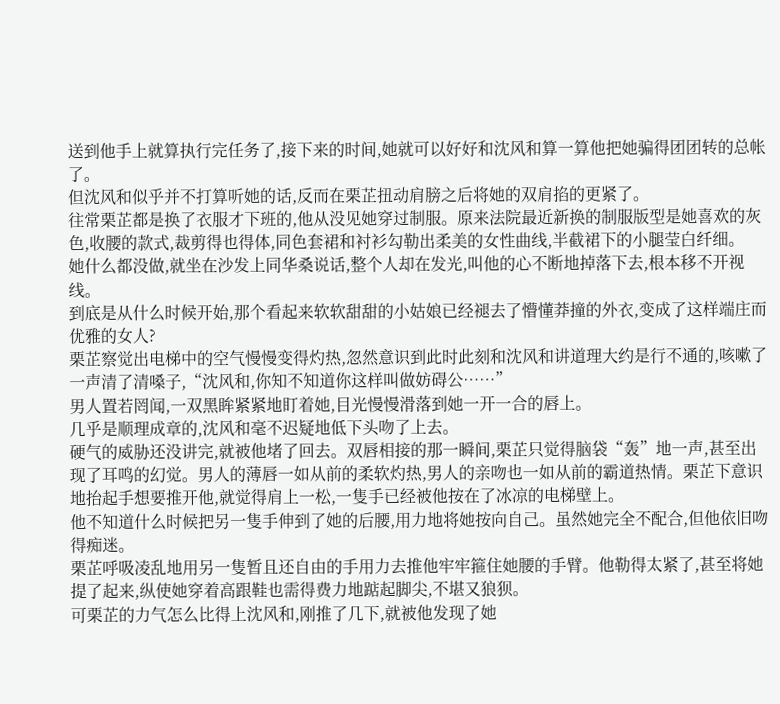送到他手上就算执行完任务了,接下来的时间,她就可以好好和沈风和算一算他把她骗得团团转的总帐了。
但沈风和似乎并不打算听她的话,反而在栗芷扭动肩膀之后将她的双肩掐的更紧了。
往常栗芷都是换了衣服才下班的,他从没见她穿过制服。原来法院最近新换的制服版型是她喜欢的灰色,收腰的款式,裁剪得也得体,同色套裙和衬衫勾勒出柔美的女性曲线,半截裙下的小腿莹白纤细。
她什么都没做,就坐在沙发上同华桑说话,整个人却在发光,叫他的心不断地掉落下去,根本移不开视线。
到底是从什么时候开始,那个看起来软软甜甜的小姑娘已经褪去了懵懂莽撞的外衣,变成了这样端庄而优雅的女人?
栗芷察觉出电梯中的空气慢慢变得灼热,忽然意识到此时此刻和沈风和讲道理大约是行不通的,咳嗽了一声清了清嗓子,“沈风和,你知不知道你这样叫做妨碍公……”
男人置若罔闻,一双黑眸紧紧地盯着她,目光慢慢滑落到她一开一合的唇上。
几乎是顺理成章的,沈风和毫不迟疑地低下头吻了上去。
硬气的威胁还没讲完,就被他堵了回去。双唇相接的那一瞬间,栗芷只觉得脑袋“轰”地一声,甚至出现了耳鸣的幻觉。男人的薄唇一如从前的柔软灼热,男人的亲吻也一如从前的霸道热情。栗芷下意识地抬起手想要推开他,就觉得肩上一松,一隻手已经被他按在了冰凉的电梯壁上。
他不知道什么时候把另一隻手伸到了她的后腰,用力地将她按向自己。虽然她完全不配合,但他依旧吻得痴迷。
栗芷呼吸凌乱地用另一隻暂且还自由的手用力去推他牢牢箍住她腰的手臂。他勒得太紧了,甚至将她提了起来,纵使她穿着高跟鞋也需得费力地踮起脚尖,不堪又狼狈。
可栗芷的力气怎么比得上沈风和,刚推了几下,就被他发现了她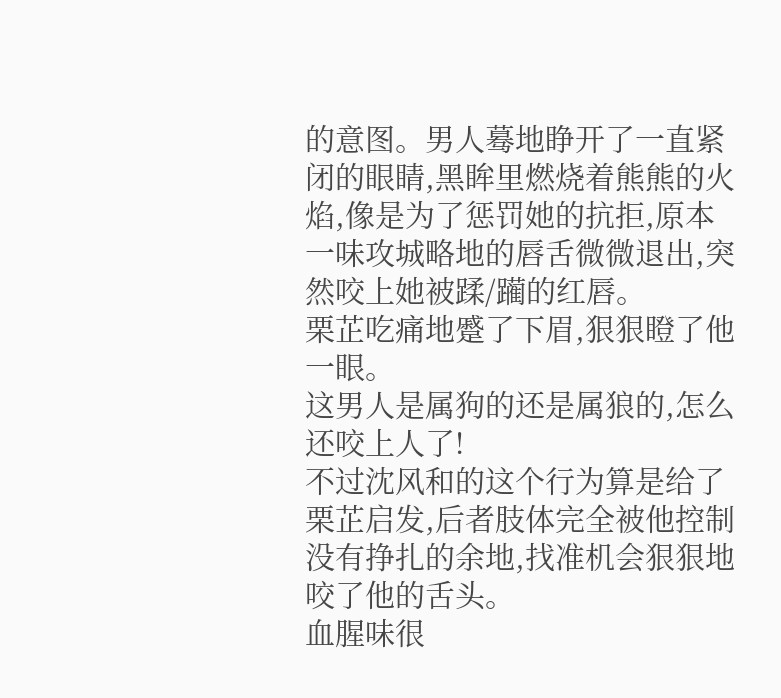的意图。男人蓦地睁开了一直紧闭的眼睛,黑眸里燃烧着熊熊的火焰,像是为了惩罚她的抗拒,原本一味攻城略地的唇舌微微退出,突然咬上她被蹂/躏的红唇。
栗芷吃痛地蹙了下眉,狠狠瞪了他一眼。
这男人是属狗的还是属狼的,怎么还咬上人了!
不过沈风和的这个行为算是给了栗芷启发,后者肢体完全被他控制没有挣扎的余地,找准机会狠狠地咬了他的舌头。
血腥味很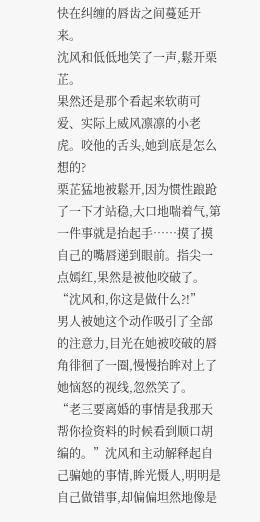快在纠缠的唇齿之间蔓延开来。
沈风和低低地笑了一声,鬆开栗芷。
果然还是那个看起来软萌可爱、实际上威风凛凛的小老虎。咬他的舌头,她到底是怎么想的?
栗芷猛地被鬆开,因为惯性踉跄了一下才站稳,大口地喘着气,第一件事就是抬起手……摸了摸自己的嘴唇递到眼前。指尖一点嫣红,果然是被他咬破了。
“沈风和,你这是做什么?!”
男人被她这个动作吸引了全部的注意力,目光在她被咬破的唇角徘徊了一圈,慢慢抬眸对上了她恼怒的视线,忽然笑了。
“老三要离婚的事情是我那天帮你捡资料的时候看到顺口胡编的。”沈风和主动解释起自己骗她的事情,眸光慑人,明明是自己做错事,却偏偏坦然地像是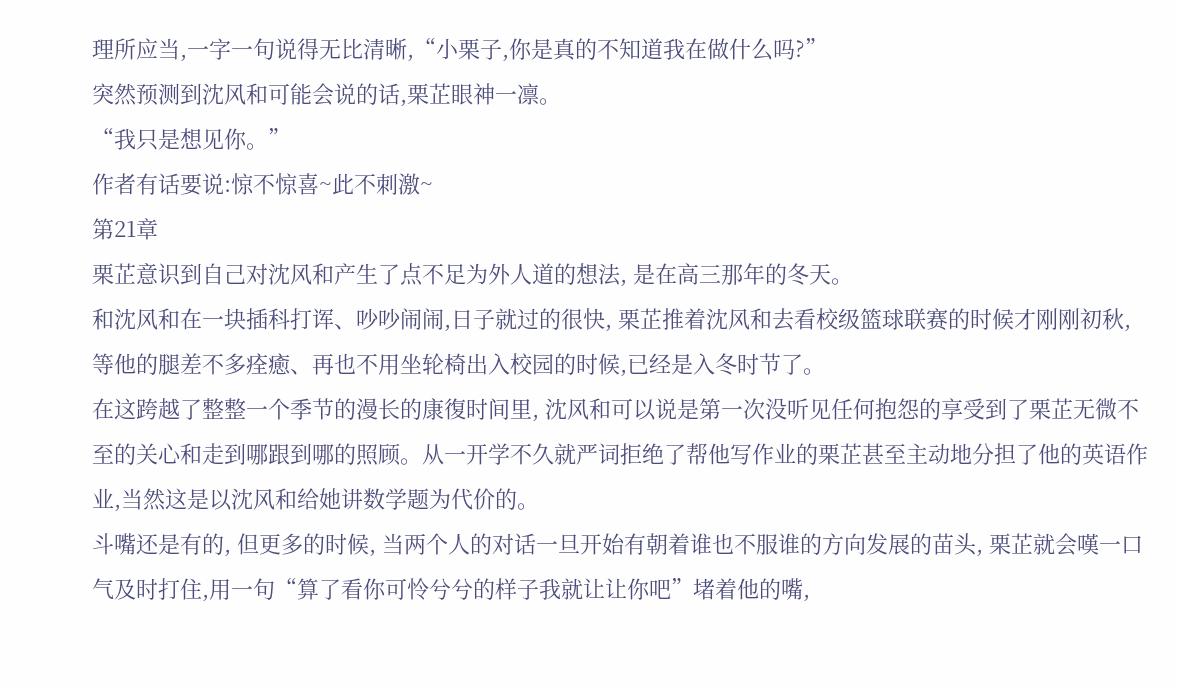理所应当,一字一句说得无比清晰,“小栗子,你是真的不知道我在做什么吗?”
突然预测到沈风和可能会说的话,栗芷眼神一凛。
“我只是想见你。”
作者有话要说:惊不惊喜~此不刺激~
第21章
栗芷意识到自己对沈风和产生了点不足为外人道的想法, 是在高三那年的冬天。
和沈风和在一块插科打诨、吵吵闹闹,日子就过的很快, 栗芷推着沈风和去看校级篮球联赛的时候才刚刚初秋, 等他的腿差不多痊癒、再也不用坐轮椅出入校园的时候,已经是入冬时节了。
在这跨越了整整一个季节的漫长的康復时间里, 沈风和可以说是第一次没听见任何抱怨的享受到了栗芷无微不至的关心和走到哪跟到哪的照顾。从一开学不久就严词拒绝了帮他写作业的栗芷甚至主动地分担了他的英语作业,当然这是以沈风和给她讲数学题为代价的。
斗嘴还是有的, 但更多的时候, 当两个人的对话一旦开始有朝着谁也不服谁的方向发展的苗头, 栗芷就会嘆一口气及时打住,用一句“算了看你可怜兮兮的样子我就让让你吧”堵着他的嘴,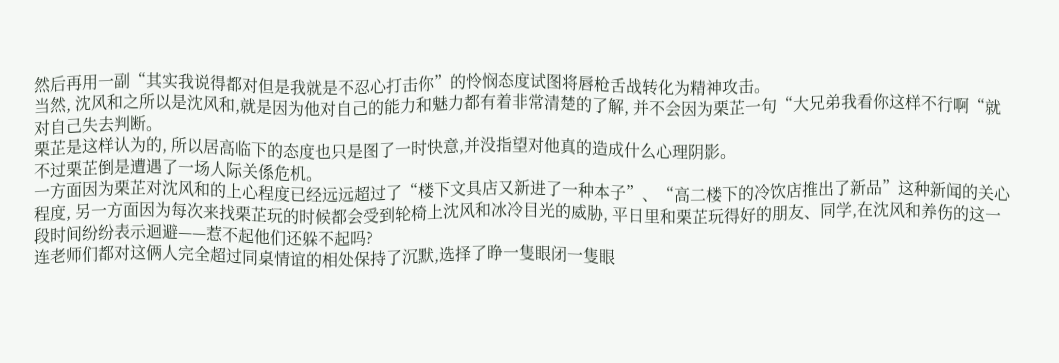然后再用一副“其实我说得都对但是我就是不忍心打击你”的怜悯态度试图将唇枪舌战转化为精神攻击。
当然, 沈风和之所以是沈风和,就是因为他对自己的能力和魅力都有着非常清楚的了解, 并不会因为栗芷一句“大兄弟我看你这样不行啊“就对自己失去判断。
栗芷是这样认为的, 所以居高临下的态度也只是图了一时快意,并没指望对他真的造成什么心理阴影。
不过栗芷倒是遭遇了一场人际关係危机。
一方面因为栗芷对沈风和的上心程度已经远远超过了“楼下文具店又新进了一种本子”、“高二楼下的冷饮店推出了新品”这种新闻的关心程度, 另一方面因为每次来找栗芷玩的时候都会受到轮椅上沈风和冰冷目光的威胁, 平日里和栗芷玩得好的朋友、同学,在沈风和养伤的这一段时间纷纷表示迴避——惹不起他们还躲不起吗?
连老师们都对这俩人完全超过同桌情谊的相处保持了沉默,选择了睁一隻眼闭一隻眼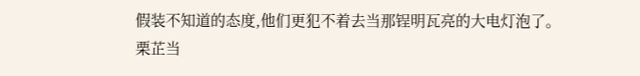假装不知道的态度,他们更犯不着去当那锃明瓦亮的大电灯泡了。
栗芷当